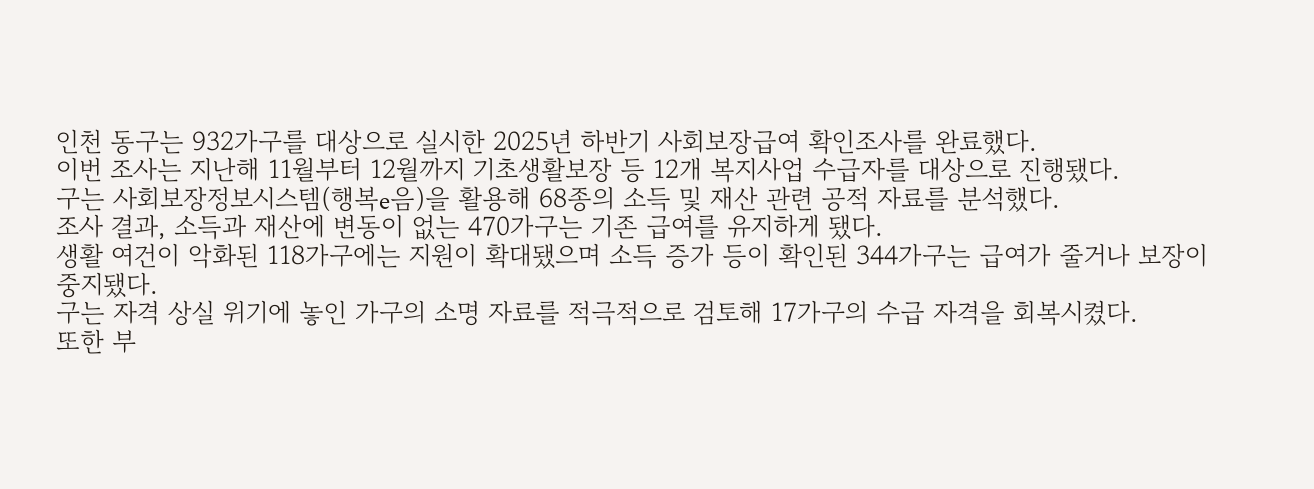인천 동구는 932가구를 대상으로 실시한 2025년 하반기 사회보장급여 확인조사를 완료했다.
이번 조사는 지난해 11월부터 12월까지 기초생활보장 등 12개 복지사업 수급자를 대상으로 진행됐다.
구는 사회보장정보시스템(행복e음)을 활용해 68종의 소득 및 재산 관련 공적 자료를 분석했다.
조사 결과, 소득과 재산에 변동이 없는 470가구는 기존 급여를 유지하게 됐다.
생활 여건이 악화된 118가구에는 지원이 확대됐으며 소득 증가 등이 확인된 344가구는 급여가 줄거나 보장이 중지됐다.
구는 자격 상실 위기에 놓인 가구의 소명 자료를 적극적으로 검토해 17가구의 수급 자격을 회복시켰다.
또한 부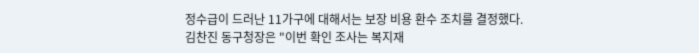정수급이 드러난 11가구에 대해서는 보장 비용 환수 조치를 결정했다.
김찬진 동구청장은 "이번 확인 조사는 복지재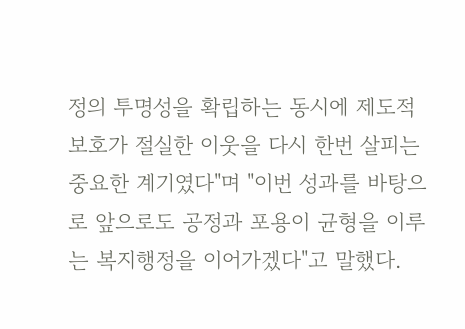정의 투명성을 확립하는 동시에 제도적 보호가 절실한 이웃을 다시 한번 살피는 중요한 계기였다"며 "이번 성과를 바탕으로 앞으로도 공정과 포용이 균형을 이루는 복지행정을 이어가겠다"고 말했다.